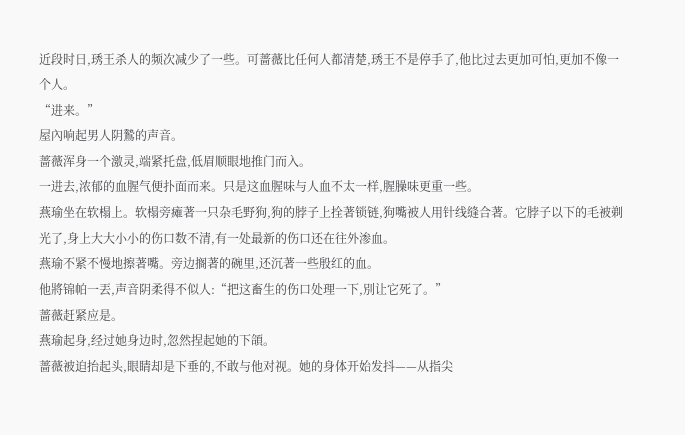近段时日,琇王杀人的频次减少了一些。可蔷薇比任何人都清楚,琇王不是停手了,他比过去更加可怕,更加不像一个人。
“进来。”
屋內响起男人阴鷙的声音。
蔷薇浑身一个激灵,端紧托盘,低眉顺眼地推门而入。
一进去,浓郁的血腥气便扑面而来。只是这血腥味与人血不太一样,腥臊味更重一些。
燕瑜坐在软榻上。软榻旁瘫著一只杂毛野狗,狗的脖子上拴著锁链,狗嘴被人用针线缝合著。它脖子以下的毛被剃光了,身上大大小小的伤口数不清,有一处最新的伤口还在往外渗血。
燕瑜不紧不慢地擦著嘴。旁边搁著的碗里,还沉著一些殷红的血。
他將锦帕一丟,声音阴柔得不似人:“把这畜生的伤口处理一下,別让它死了。”
蔷薇赶紧应是。
燕瑜起身,经过她身边时,忽然捏起她的下頜。
蔷薇被迫抬起头,眼睛却是下垂的,不敢与他对视。她的身体开始发抖——从指尖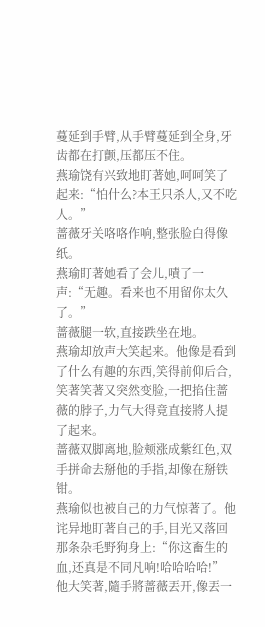蔓延到手臂,从手臂蔓延到全身,牙齿都在打颤,压都压不住。
燕瑜饶有兴致地盯著她,呵呵笑了起来:“怕什么?本王只杀人,又不吃人。”
蔷薇牙关咯咯作响,整张脸白得像纸。
燕瑜盯著她看了会儿,嘖了一声:“无趣。看来也不用留你太久了。”
蔷薇腿一软,直接跌坐在地。
燕瑜却放声大笑起来。他像是看到了什么有趣的东西,笑得前仰后合,笑著笑著又突然变脸,一把掐住蔷薇的脖子,力气大得竟直接將人提了起来。
蔷薇双脚离地,脸颊涨成紫红色,双手拼命去掰他的手指,却像在掰铁钳。
燕瑜似也被自己的力气惊著了。他诧异地盯著自己的手,目光又落回那条杂毛野狗身上:“你这畜生的血,还真是不同凡响!哈哈哈哈!”
他大笑著,隨手將蔷薇丟开,像丟一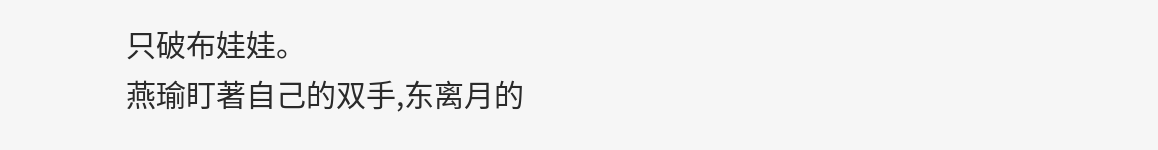只破布娃娃。
燕瑜盯著自己的双手,东离月的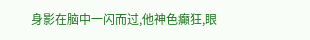身影在脑中一闪而过,他神色癲狂,眼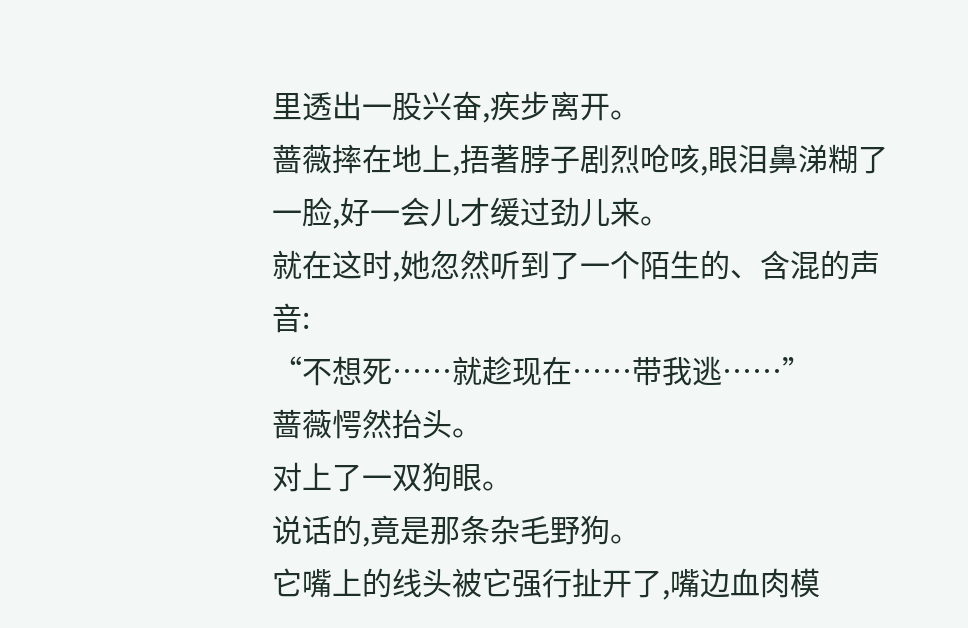里透出一股兴奋,疾步离开。
蔷薇摔在地上,捂著脖子剧烈呛咳,眼泪鼻涕糊了一脸,好一会儿才缓过劲儿来。
就在这时,她忽然听到了一个陌生的、含混的声音:
“不想死……就趁现在……带我逃……”
蔷薇愕然抬头。
对上了一双狗眼。
说话的,竟是那条杂毛野狗。
它嘴上的线头被它强行扯开了,嘴边血肉模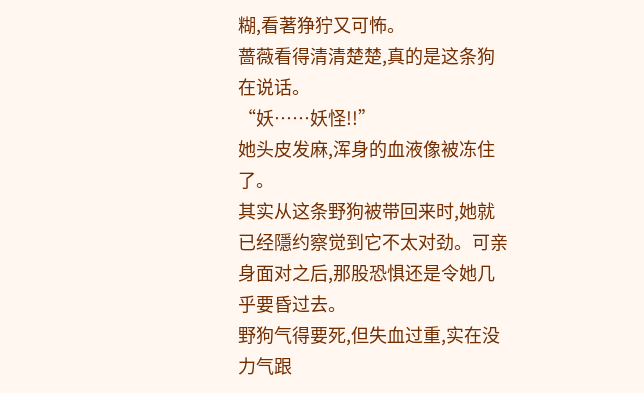糊,看著狰狞又可怖。
蔷薇看得清清楚楚,真的是这条狗在说话。
“妖……妖怪!!”
她头皮发麻,浑身的血液像被冻住了。
其实从这条野狗被带回来时,她就已经隱约察觉到它不太对劲。可亲身面对之后,那股恐惧还是令她几乎要昏过去。
野狗气得要死,但失血过重,实在没力气跟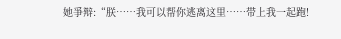她爭辩:“朕……我可以帮你逃离这里……带上我一起跑!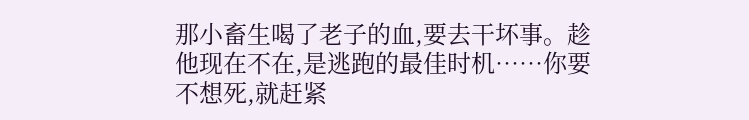那小畜生喝了老子的血,要去干坏事。趁他现在不在,是逃跑的最佳时机……你要不想死,就赶紧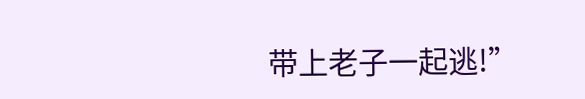带上老子一起逃!”